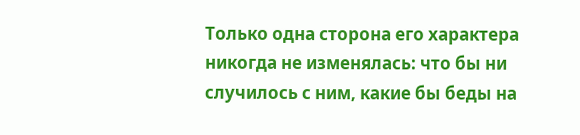Только одна сторона его характера никогда не изменялась: что бы ни случилось с ним, какие бы беды на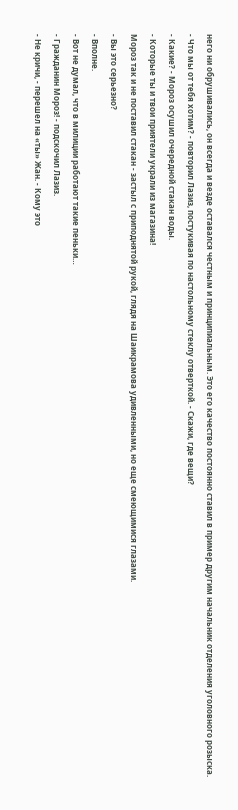него ни обрушивались, он всегда и везде оставался честным и принципиальным. Это его качество постоянно ставил в пример другим начальник отделения уголовного розыска.
- Что мы от тебя хотим? - повторил Лазиз, постукивая по настольному стеклу отверткой. - Скажи, где вещи?
- Какие? - Мороз осушил очередной стакан воды.
- Которые ты и твои приятели украли из магазина!
Мороз так и не поставил стакан - застыл с приподнятой рукой, глядя на Шаикрамова удивленными, но еще смеющимися глазами.
- Вы это серьезно?
- Вполне.
- Вот не думал, что в милиции работают такие пеньки…
- Гражданин Мороз! - подскочил Лазиз.
- Не кричи, - перешел на «ты» Жан. - Кому это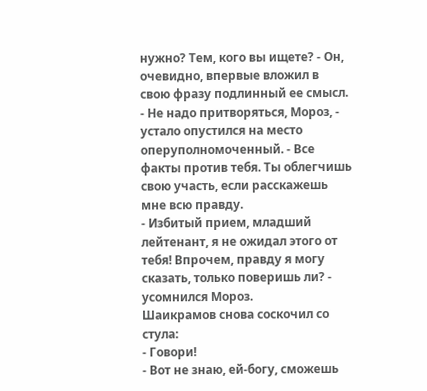нужно? Тем, кого вы ищете? - Он, очевидно, впервые вложил в свою фразу подлинный ее смысл.
- Не надо притворяться, Мороз, - устало опустился на место оперуполномоченный. - Все факты против тебя. Ты облегчишь свою участь, если расскажешь мне всю правду.
- Избитый прием, младший лейтенант, я не ожидал этого от тебя! Впрочем, правду я могу сказать, только поверишь ли? - усомнился Мороз.
Шаикрамов снова соскочил со стула:
- Говори!
- Вот не знаю, ей-богу, сможешь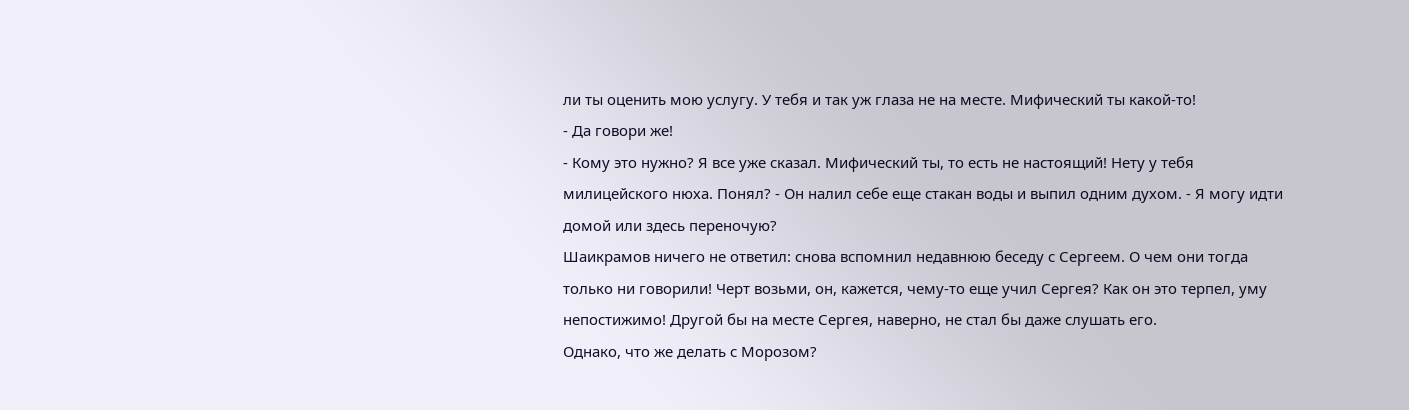ли ты оценить мою услугу. У тебя и так уж глаза не на месте. Мифический ты какой-то!
- Да говори же!
- Кому это нужно? Я все уже сказал. Мифический ты, то есть не настоящий! Нету у тебя милицейского нюха. Понял? - Он налил себе еще стакан воды и выпил одним духом. - Я могу идти домой или здесь переночую?
Шаикрамов ничего не ответил: снова вспомнил недавнюю беседу с Сергеем. О чем они тогда только ни говорили! Черт возьми, он, кажется, чему-то еще учил Сергея? Как он это терпел, уму непостижимо! Другой бы на месте Сергея, наверно, не стал бы даже слушать его.
Однако, что же делать с Морозом?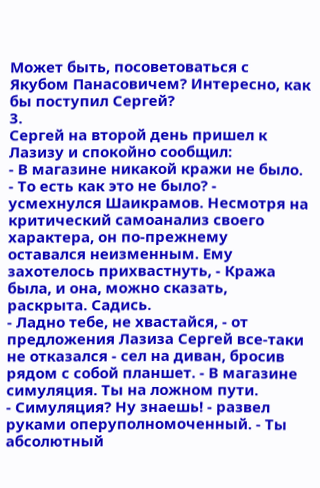Может быть, посоветоваться с Якубом Панасовичем? Интересно, как бы поступил Сергей?
3.
Сергей на второй день пришел к Лазизу и спокойно сообщил:
- В магазине никакой кражи не было.
- То есть как это не было? - усмехнулся Шаикрамов. Несмотря на критический самоанализ своего характера, он по-прежнему оставался неизменным. Ему захотелось прихвастнуть, - Кража была, и она, можно сказать, раскрыта. Садись.
- Ладно тебе, не хвастайся, - от предложения Лазиза Сергей все-таки не отказался - сел на диван, бросив рядом с собой планшет. - В магазине симуляция. Ты на ложном пути.
- Симуляция? Ну знаешь! - развел руками оперуполномоченный. - Ты абсолютный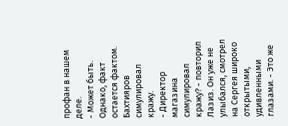профан в нашем деле.
- Может быть. Однако, факт остается фактом. Бахтияров симулировал кражу.
- Директор магазина симулировал кражу? - повторил Лазиз. Он уже не улыбался, смотрел на Сергея широко открытыми, удивленными глазами. - Это же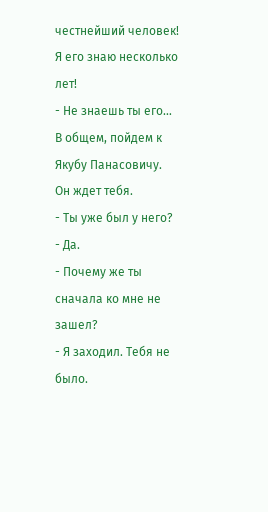честнейший человек! Я его знаю несколько лет!
- Не знаешь ты его… В общем, пойдем к Якубу Панасовичу. Он ждет тебя.
- Ты уже был у него?
- Да.
- Почему же ты сначала ко мне не зашел?
- Я заходил. Тебя не было.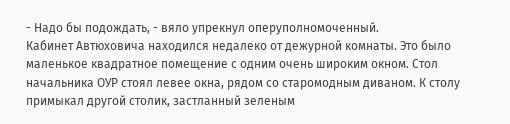- Надо бы подождать, - вяло упрекнул оперуполномоченный.
Кабинет Автюховича находился недалеко от дежурной комнаты. Это было маленькое квадратное помещение с одним очень широким окном. Стол начальника ОУР стоял левее окна, рядом со старомодным диваном. К столу примыкал другой столик, застланный зеленым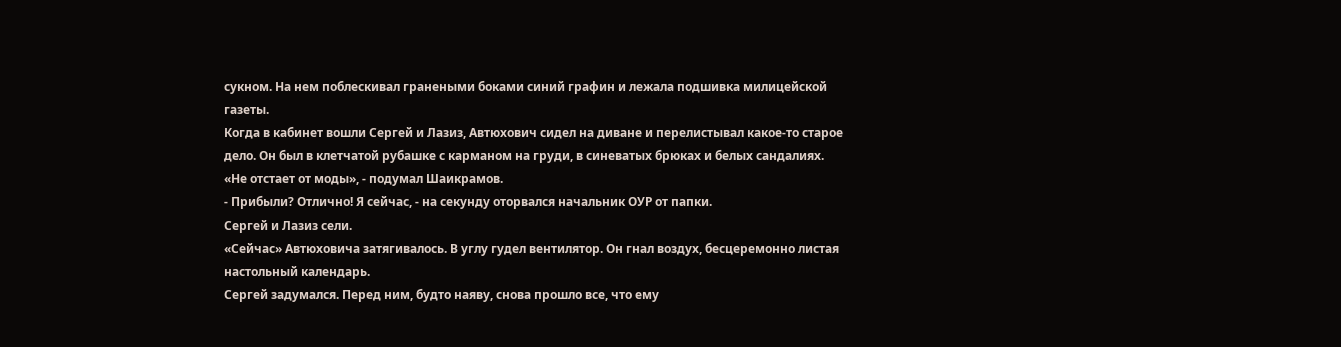сукном. На нем поблескивал гранеными боками синий графин и лежала подшивка милицейской газеты.
Когда в кабинет вошли Сергей и Лазиз, Автюхович сидел на диване и перелистывал какое-то старое дело. Он был в клетчатой рубашке с карманом на груди, в синеватых брюках и белых сандалиях.
«Не отстает от моды», - подумал Шаикрамов.
- Прибыли? Отлично! Я сейчас, - на секунду оторвался начальник ОУР от папки.
Сергей и Лазиз сели.
«Сейчас» Автюховича затягивалось. В углу гудел вентилятор. Он гнал воздух, бесцеремонно листая настольный календарь.
Сергей задумался. Перед ним, будто наяву, снова прошло все, что ему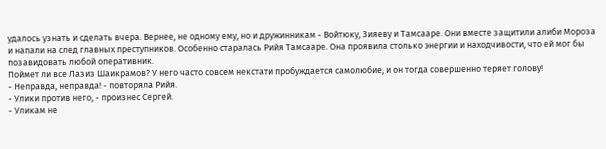удалось узнать и сделать вчера. Вернее, не одному ему, но и дружинникам - Войтюку, Зияеву и Тамсааре. Они вместе защитили алиби Мороза и напали на след главных преступников. Особенно старалась Рийя Тамсааре. Она проявила столько энергии и находчивости, что ей мог бы позавидовать любой оперативник.
Поймет ли все Лазиз Шаикрамов? У него часто совсем некстати пробуждается самолюбие, и он тогда совершенно теряет голову!
- Неправда, неправда! - повторяла Рийя.
- Улики против него, - произнес Сергей.
- Уликам не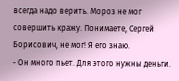всегда надо верить. Мороз не мог совершить кражу. Понимаете, Сергей Борисович, не мог! Я его знаю.
- Он много пьет. Для этого нужны деньги.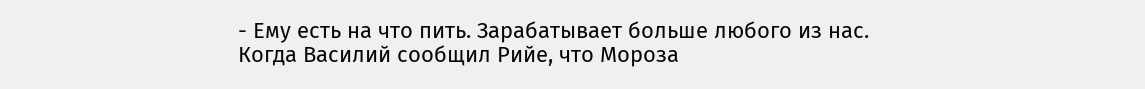- Ему есть на что пить. Зарабатывает больше любого из нас.
Когда Василий сообщил Рийе, что Мороза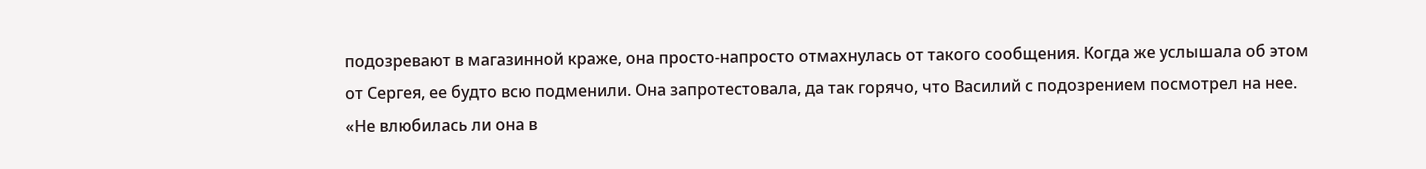подозревают в магазинной краже, она просто-напросто отмахнулась от такого сообщения. Когда же услышала об этом от Сергея, ее будто всю подменили. Она запротестовала, да так горячо, что Василий с подозрением посмотрел на нее. «Не влюбилась ли она в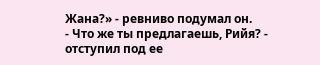Жана?» - ревниво подумал он.
- Что же ты предлагаешь, Рийя? - отступил под ее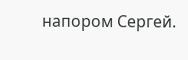напором Сергей.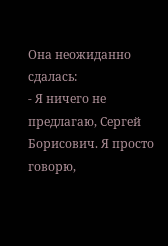Она неожиданно сдалась:
- Я ничего не предлагаю, Сергей Борисович. Я просто говорю,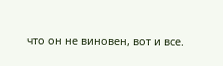что он не виновен, вот и все.